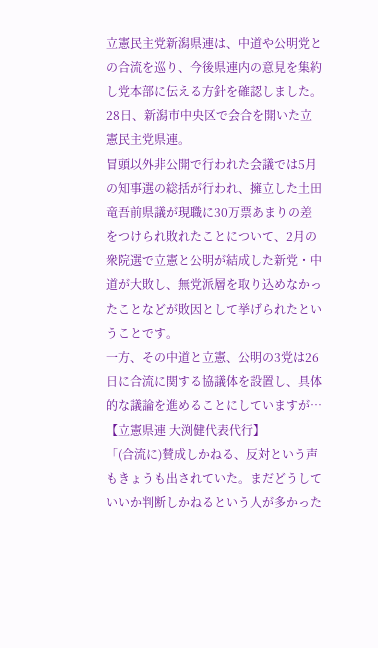立憲民主党新潟県連は、中道や公明党との合流を巡り、今後県連内の意見を集約し党本部に伝える方針を確認しました。
28日、新潟市中央区で会合を開いた立憲民主党県連。
冒頭以外非公開で行われた会議では5月の知事選の総括が行われ、擁立した土田竜吾前県議が現職に30万票あまりの差をつけられ敗れたことについて、2月の衆院選で立憲と公明が結成した新党・中道が大敗し、無党派層を取り込めなかったことなどが敗因として挙げられたということです。
一方、その中道と立憲、公明の3党は26日に合流に関する協議体を設置し、具体的な議論を進めることにしていますが…
【立憲県連 大渕健代表代行】
「(合流に)賛成しかねる、反対という声もきょうも出されていた。まだどうしていいか判断しかねるという人が多かった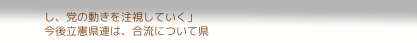し、党の動きを注視していく」
今後立憲県連は、合流について県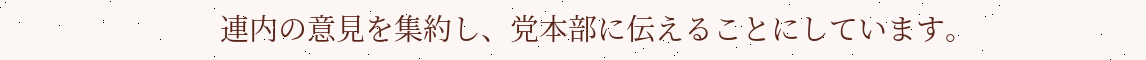連内の意見を集約し、党本部に伝えることにしています。